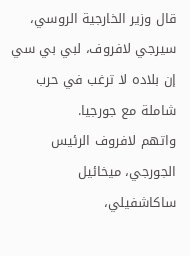قال وزير الخارجية الروسي، سيرجي لافروف، لبي بي سي إن بلاده لا ترغب في حرب شاملة مع جورجيا.
واتهم لافروف الرئيس الجورجي، ميخائيل ساكاشفيلي،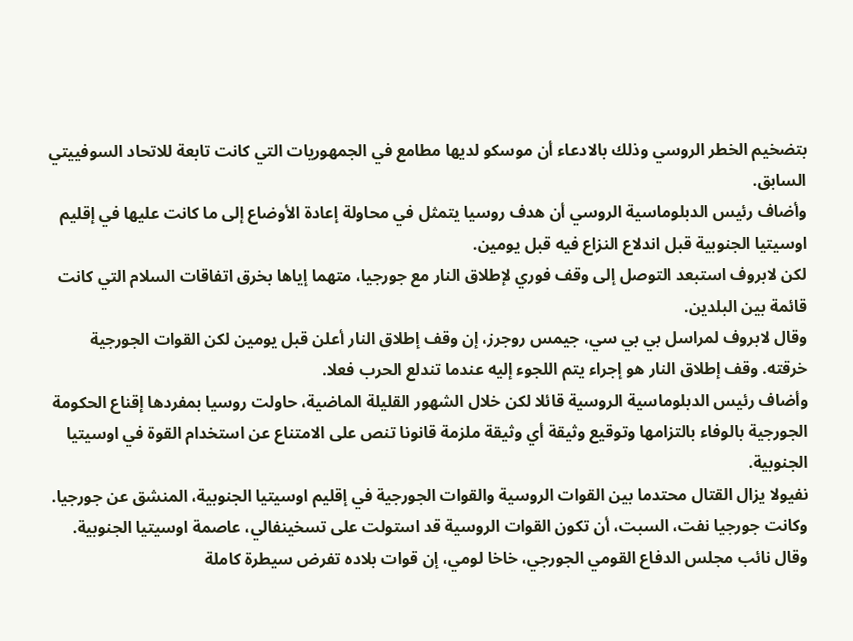بتضخيم الخطر الروسي وذلك بالادعاء أن موسكو لديها مطامع في الجمهوريات التي كانت تابعة للاتحاد السوفييتي السابق.
وأضاف رئيس الدبلوماسية الروسي أن هدف روسيا يتمثل في محاولة إعادة الأوضاع إلى ما كانت عليها في إقليم اوسيتيا الجنوبية قبل اندلاع النزاع فيه قبل يومين.
لكن لابروف استبعد التوصل إلى وقف فوري لإطلاق النار مع جورجيا، متهما إياها بخرق اتفاقات السلام التي كانت قائمة بين البلدين.
وقال لابروف لمراسل بي بي سي، جيمس روجرز، إن وقف إطلاق النار أعلن قبل يومين لكن القوات الجورجية خرقته. وقف إطلاق النار هو إجراء يتم اللجوء إليه عندما تندلع الحرب فعلا.
وأضاف رئيس الدبلوماسية الروسية قائلا لكن خلال الشهور القليلة الماضية، حاولت روسيا بمفردها إقناع الحكومة الجورجية بالوفاء بالتزامها وتوقيع وثيقة أي وثيقة ملزمة قانونا تنص على الامتناع عن استخدام القوة في اوسيتيا الجنوبية.
نفيولا يزال القتال محتدما بين القوات الروسية والقوات الجورجية في إقليم اوسيتيا الجنوبية، المنشق عن جورجيا.
وكانت جورجيا نفت، السبت، أن تكون القوات الروسية قد استولت على تسخينفالي، عاصمة اوسيتيا الجنوبية.
وقال نائب مجلس الدفاع القومي الجورجي، خاخا لومي، إن قوات بلاده تفرض سيطرة كاملة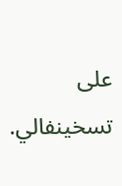على تسخينفالي.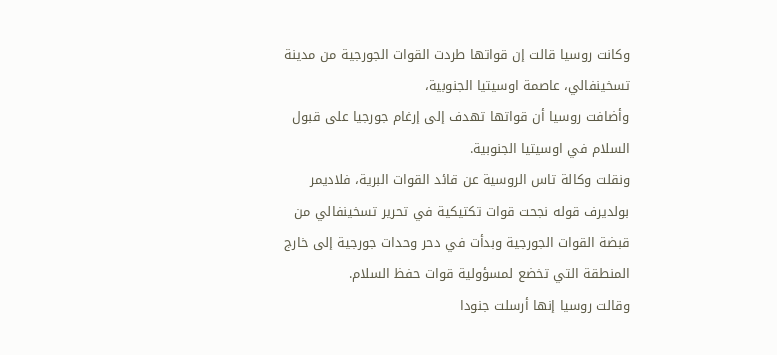وكانت روسيا قالت إن قواتها طردت القوات الجورجية من مدينة تسخينفالي، عاصمة اوسيتيا الجنوبية،
وأضافت روسيا أن قواتها تهدف إلى إرغام جورجيا على قبول السلام في اوسيتيا الجنوبية.
ونقلت وكالة تاس الروسية عن قائد القوات البرية، فلاديمر بولديرف قوله نجحت قوات تكتيكية في تحرير تسخينفالي من قبضة القوات الجورجية وبدأت في دحر وحدات جورجية إلى خارج المنطقة التي تخضع لمسؤولية قوات حفظ السلام.
وقالت روسيا إنها أرسلت جنودا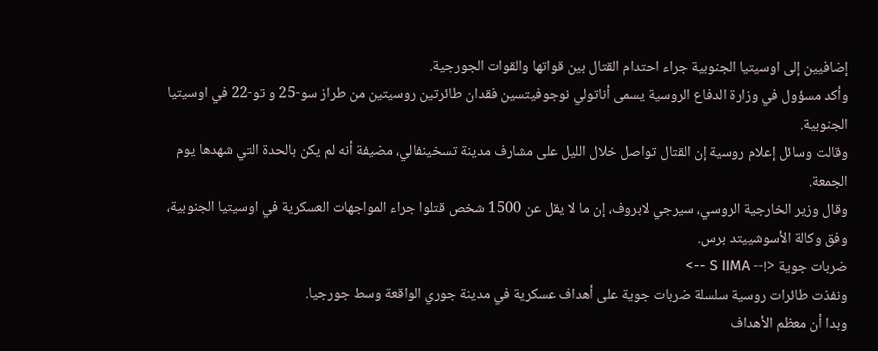إضافيين إلى اوسيتيا الجنوبية جراء احتدام القتال بين قواتها والقوات الجورجية.
وأكد مسؤول في وزارة الدفاع الروسية يسمى أناتولي نوجوفيتسين فقدان طائرتين روسيتين من طراز سو-25 و تو-22 في اوسيتيا الجنوبية.
وقالت وسائل إعلام روسية إن القتال تواصل خلال الليل على مشارف مدينة تسخينفالي، مضيفة أنه لم يكن بالحدة التي شهدها يوم الجمعة.
وقال وزير الخارجية الروسي، سيرجي لابروف، إن ما لا يقل عن 1500 شخص قتلوا جراء المواجهات العسكرية في اوسيتيا الجنوبية، وفق وكالة الأسوشييتد برس.
ضربات جوية <!-- S IIMA -->
ونفذت طائرات روسية سلسلة ضربات جوية على أهداف عسكرية في مدينة جوري الواقعة وسط جورجيا.
وبدا أن معظم الأهداف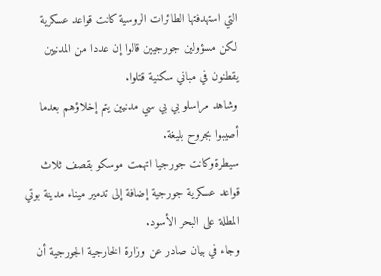التي استهدفتها الطائرات الروسية كانت قواعد عسكرية لكن مسؤولين جورجيين قالوا إن عددا من المدنيين يقطنون في مباني سكنية قتلوا.
وشاهد مراسلو بي بي سي مدنيين يتم إخلاؤهم بعدما أصيبوا بجروح بليغة.
سيطرةوكانت جورجيا اتهمت موسكو بقصف ثلاث قواعد عسكرية جورجية إضافة إلى تدمير ميناء مدينة بوتي المطلة على البحر الأسود.
وجاء في بيان صادر عن وزارة الخارجية الجورجية أن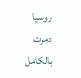روسيا دمرت بالكامل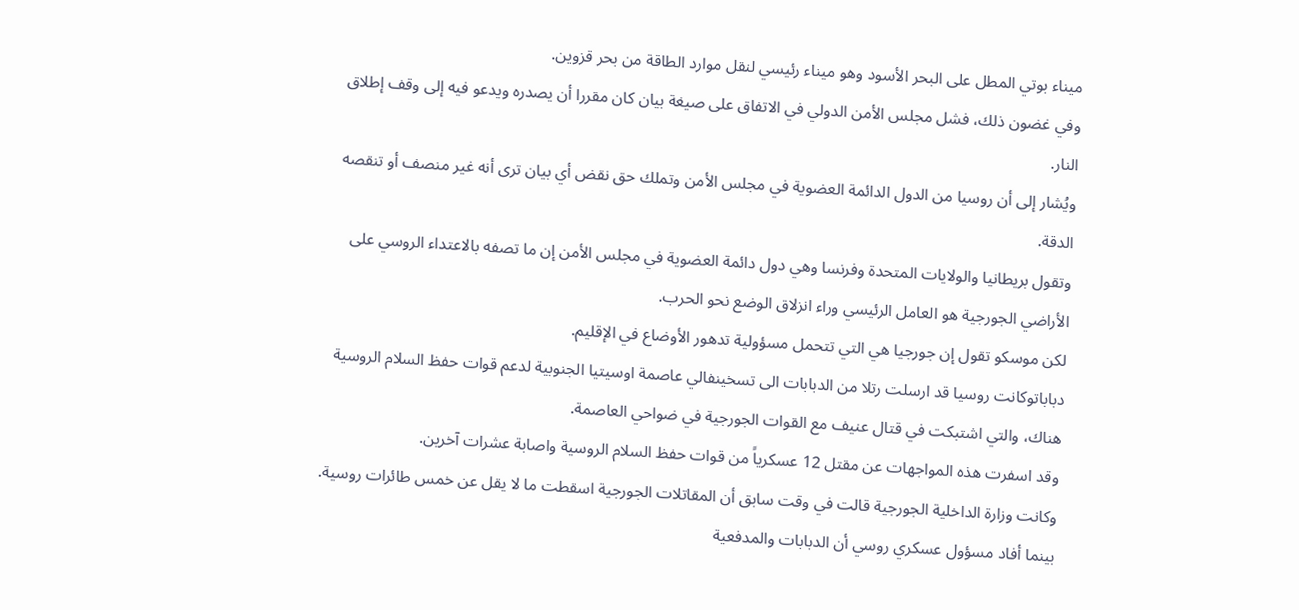ميناء بوتي المطل على البحر الأسود وهو ميناء رئيسي لنقل موارد الطاقة من بحر قزوين.
وفي غضون ذلك، فشل مجلس الأمن الدولي في الاتفاق على صيغة بيان كان مقررا أن يصدره ويدعو فيه إلى وقف إطلاق النار.
ويُشار إلى أن روسيا من الدول الدائمة العضوية في مجلس الأمن وتملك حق نقض أي بيان ترى أنه غير منصف أو تنقصه الدقة.
وتقول بريطانيا والولايات المتحدة وفرنسا وهي دول دائمة العضوية في مجلس الأمن إن ما تصفه بالاعتداء الروسي على الأراضي الجورجية هو العامل الرئيسي وراء انزلاق الوضع نحو الحرب.
لكن موسكو تقول إن جورجيا هي التي تتحمل مسؤولية تدهور الأوضاع في الإقليم.
دباباتوكانت روسيا قد ارسلت رتلا من الدبابات الى تسخينفالي عاصمة اوسيتيا الجنوبية لدعم قوات حفظ السلام الروسية هناك، والتي اشتبكت في قتال عنيف مع القوات الجورجية في ضواحي العاصمة.
وقد اسفرت هذه المواجهات عن مقتل 12 عسكرياً من قوات حفظ السلام الروسية واصابة عشرات آخرين.
وكانت وزارة الداخلية الجورجية قالت في وقت سابق أن المقاتلات الجورجية اسقطت ما لا يقل عن خمس طائرات روسية.
بينما أفاد مسؤول عسكري روسي أن الدبابات والمدفعية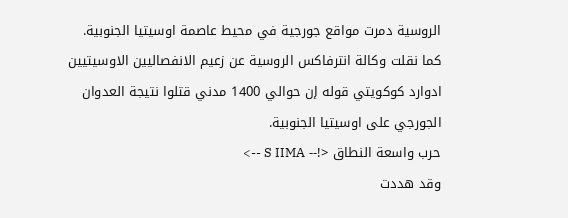الروسية دمرت مواقع جورجية في محيط عاصمة اوسيتيا الجنوبية.
كما نقلت وكالة انترفاكس الروسية عن زعيم الانفصاليين الاوسيتيين ادوارد كوكويتي قوله إن حوالي 1400 مدني قتلوا نتيجة العدوان الجورجي على اوسيتيا الجنوبية.
حرب واسعة النطاق <!-- S IIMA -->
وقد هددت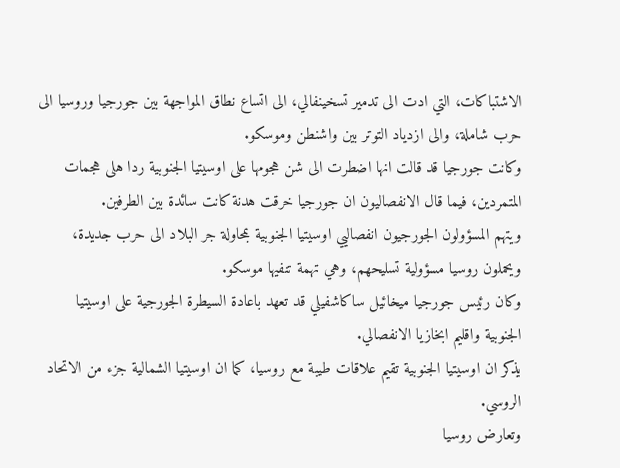الاشتباكات، التي ادت الى تدمير تسخينفالي، الى اتساع نطاق المواجهة بين جورجيا وروسيا الى حرب شاملة، والى ازدياد التوتر بين واشنطن وموسكو.
وكانت جورجيا قد قالت انها اضطرت الى شن هجومها على اوسيتيا الجنوبية ردا هلى هجمات المتمردين، فيما قال الانفصاليون ان جورجيا خرقت هدنة كانت سائدة بين الطرفين.
ويتهم المسؤولون الجورجيون انفصاليي اوسيتيا الجنوبية بمحاولة جر البلاد الى حرب جديدة، ويحملون روسيا مسؤولية تسليحهم، وهي تهمة تنفيها موسكو.
وكان رئيس جورجيا ميخائيل ساكاشفيلي قد تعهد باعادة السيطرة الجورجية على اوسيتيا الجنوبية واقليم ابخازيا الانفصالي.
يذكر ان اوسيتيا الجنوبية تقيم علاقات طيبة مع روسيا، كما ان اوسيتيا الشمالية جزء من الاتحاد الروسي.
وتعارض روسيا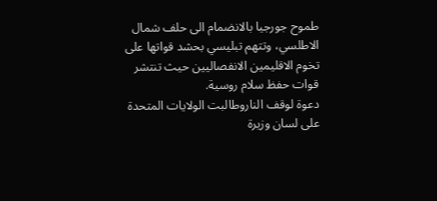طموح جورجيا بالانضمام الى حلف شمال الاطلسي، وتتهم تبليسي بحشد قواتها على تخوم الاقليمين الانفصاليين حيث تنتشر قوات حفظ سلام روسية.
دعوة لوقف الناروطالبت الولايات المتحدة على لسان وزيرة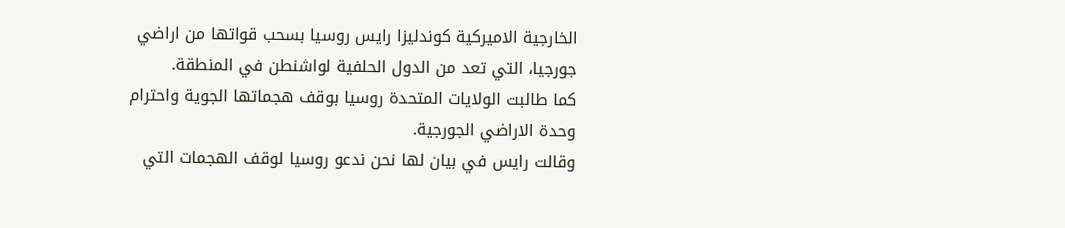الخارجية الاميركية كوندليزا رايس روسيا بسحب قواتها من اراضي جورجيا، التي تعد من الدول الحلفية لواشنطن في المنطقة.
كما طالبت الولايات المتحدة روسيا بوقف هجماتها الجوية واحترام وحدة الاراضي الجورجية.
وقالت رايس في بيان لها نحن ندعو روسيا لوقف الهجمات التي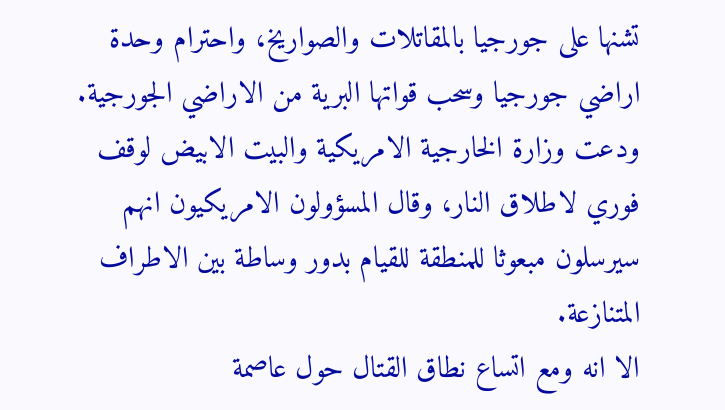تشنها على جورجيا بالمقاتلات والصواريخ، واحترام وحدة اراضي جورجيا وسحب قواتها البرية من الاراضي الجورجية.
ودعت وزارة الخارجية الامريكية والبيت الابيض لوقف فوري لاطلاق النار، وقال المسؤولون الامريكيون انهم سيرسلون مبعوثا للمنطقة للقيام بدور وساطة بين الاطراف المتنازعة.
الا انه ومع اتساع نطاق القتال حول عاصمة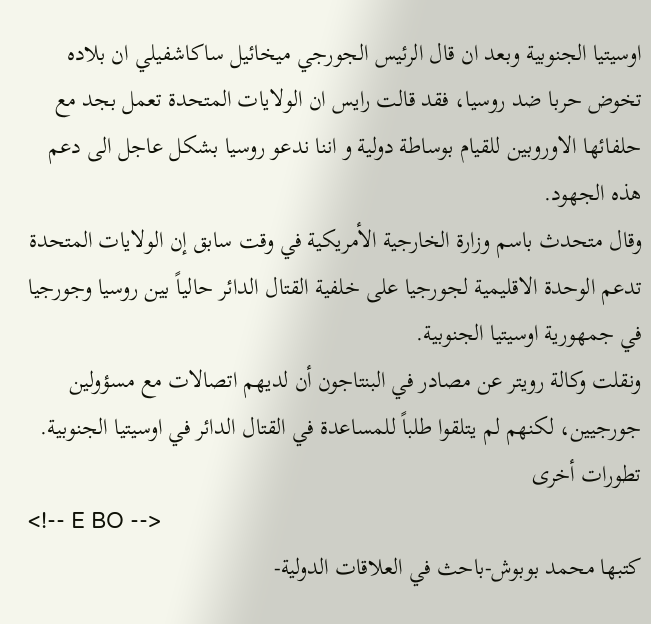اوسيتيا الجنوبية وبعد ان قال الرئيس الجورجي ميخائيل ساكاشفيلي ان بلاده تخوض حربا ضد روسيا، فقد قالت رايس ان الولايات المتحدة تعمل بجد مع حلفائها الاوروبين للقيام بوساطة دولية و اننا ندعو روسيا بشكل عاجل الى دعم هذه الجهود.
وقال متحدث باسم وزارة الخارجية الأمريكية في وقت سابق إن الولايات المتحدة تدعم الوحدة الاقليمية لجورجيا على خلفية القتال الدائر حالياً بين روسيا وجورجيا في جمهورية اوسيتيا الجنوبية.
ونقلت وكالة رويتر عن مصادر في البنتاجون أن لديهم اتصالات مع مسؤولين جورجيين، لكنهم لم يتلقوا طلباً للمساعدة في القتال الدائر في اوسيتيا الجنوبية.
تطورات أخرى
<!-- E BO -->
كتبها محمد بوبوش-باحث في العلاقات الدولية-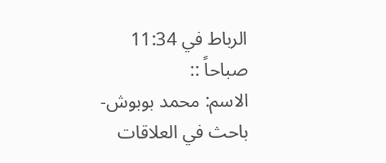الرباط في 11:34 صباحاً ::
الاسم: محمد بوبوش-باحث في العلاقات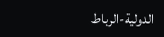الدولية-الرباط